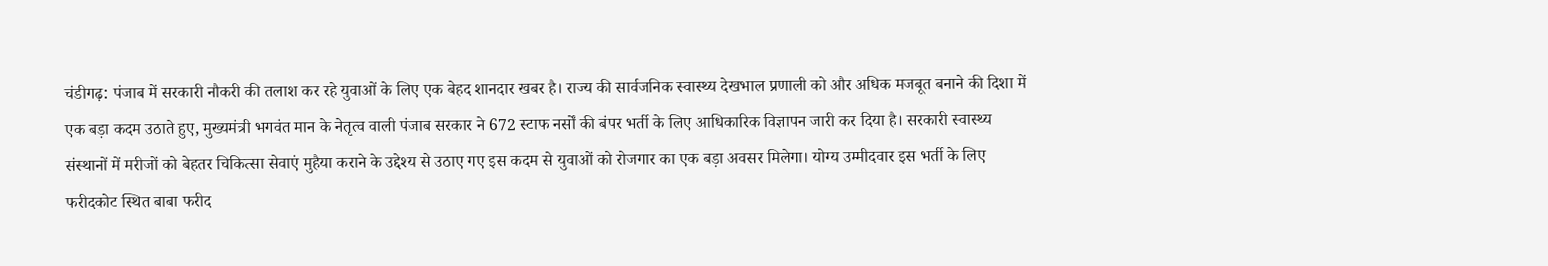चंडीगढ़: पंजाब में सरकारी नौकरी की तलाश कर रहे युवाओं के लिए एक बेहद शानदार खबर है। राज्य की सार्वजनिक स्वास्थ्य देखभाल प्रणाली को और अधिक मजबूत बनाने की दिशा में एक बड़ा कदम उठाते हुए, मुख्यमंत्री भगवंत मान के नेतृत्व वाली पंजाब सरकार ने 672 स्टाफ नर्सों की बंपर भर्ती के लिए आधिकारिक विज्ञापन जारी कर दिया है। सरकारी स्वास्थ्य संस्थानों में मरीजों को बेहतर चिकित्सा सेवाएं मुहैया कराने के उद्देश्य से उठाए गए इस कदम से युवाओं को रोजगार का एक बड़ा अवसर मिलेगा। योग्य उम्मीदवार इस भर्ती के लिए फरीदकोट स्थित बाबा फरीद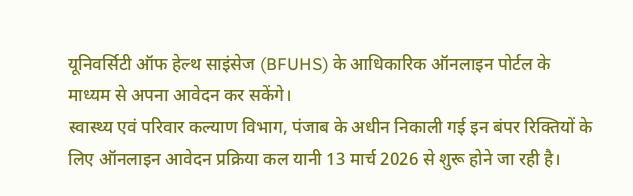यूनिवर्सिटी ऑफ हेल्थ साइंसेज (BFUHS) के आधिकारिक ऑनलाइन पोर्टल के माध्यम से अपना आवेदन कर सकेंगे।
स्वास्थ्य एवं परिवार कल्याण विभाग, पंजाब के अधीन निकाली गई इन बंपर रिक्तियों के लिए ऑनलाइन आवेदन प्रक्रिया कल यानी 13 मार्च 2026 से शुरू होने जा रही है।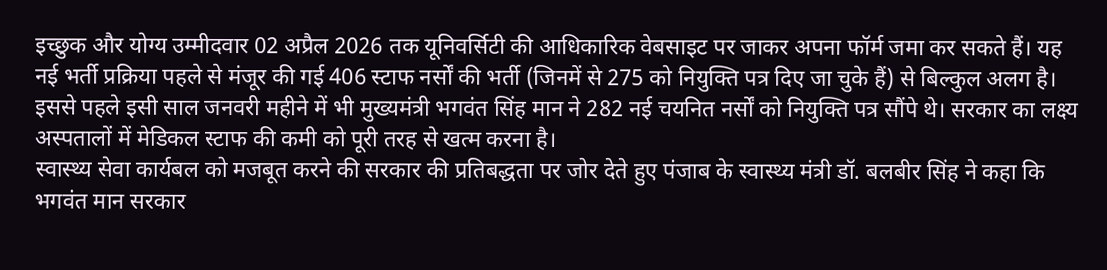इच्छुक और योग्य उम्मीदवार 02 अप्रैल 2026 तक यूनिवर्सिटी की आधिकारिक वेबसाइट पर जाकर अपना फॉर्म जमा कर सकते हैं। यह नई भर्ती प्रक्रिया पहले से मंजूर की गई 406 स्टाफ नर्सों की भर्ती (जिनमें से 275 को नियुक्ति पत्र दिए जा चुके हैं) से बिल्कुल अलग है। इससे पहले इसी साल जनवरी महीने में भी मुख्यमंत्री भगवंत सिंह मान ने 282 नई चयनित नर्सों को नियुक्ति पत्र सौंपे थे। सरकार का लक्ष्य अस्पतालों में मेडिकल स्टाफ की कमी को पूरी तरह से खत्म करना है।
स्वास्थ्य सेवा कार्यबल को मजबूत करने की सरकार की प्रतिबद्धता पर जोर देते हुए पंजाब के स्वास्थ्य मंत्री डॉ. बलबीर सिंह ने कहा कि भगवंत मान सरकार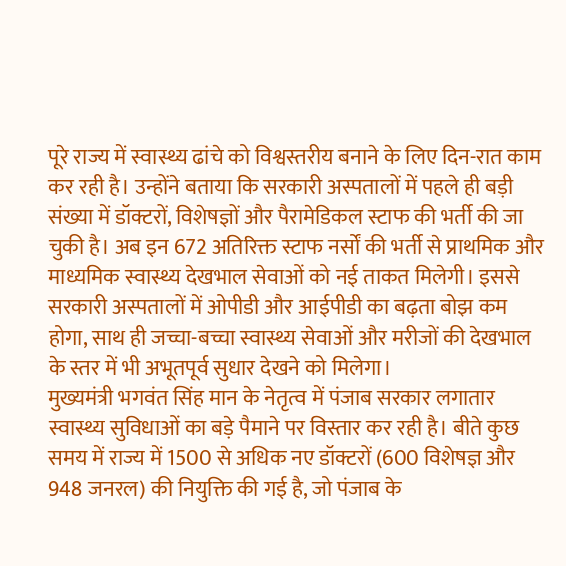पूरे राज्य में स्वास्थ्य ढांचे को विश्वस्तरीय बनाने के लिए दिन-रात काम कर रही है। उन्होंने बताया कि सरकारी अस्पतालों में पहले ही बड़ी संख्या में डॉक्टरों, विशेषज्ञों और पैरामेडिकल स्टाफ की भर्ती की जा चुकी है। अब इन 672 अतिरिक्त स्टाफ नर्सों की भर्ती से प्राथमिक और माध्यमिक स्वास्थ्य देखभाल सेवाओं को नई ताकत मिलेगी। इससे सरकारी अस्पतालों में ओपीडी और आईपीडी का बढ़ता बोझ कम होगा, साथ ही जच्चा-बच्चा स्वास्थ्य सेवाओं और मरीजों की देखभाल के स्तर में भी अभूतपूर्व सुधार देखने को मिलेगा।
मुख्यमंत्री भगवंत सिंह मान के नेतृत्व में पंजाब सरकार लगातार स्वास्थ्य सुविधाओं का बड़े पैमाने पर विस्तार कर रही है। बीते कुछ समय में राज्य में 1500 से अधिक नए डॉक्टरों (600 विशेषज्ञ और 948 जनरल) की नियुक्ति की गई है, जो पंजाब के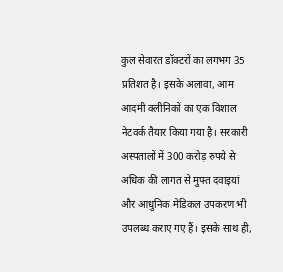कुल सेवारत डॉक्टरों का लगभग 35 प्रतिशत है। इसके अलावा, आम आदमी क्लीनिकों का एक विशाल नेटवर्क तैयार किया गया है। सरकारी अस्पतालों में 300 करोड़ रुपये से अधिक की लागत से मुफ्त दवाइयां और आधुनिक मेडिकल उपकरण भी उपलब्ध कराए गए हैं। इसके साथ ही,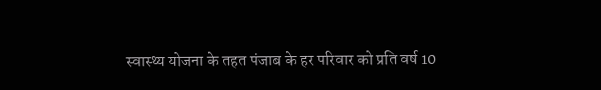स्वास्थ्य योजना के तहत पंजाब के हर परिवार को प्रति वर्ष 10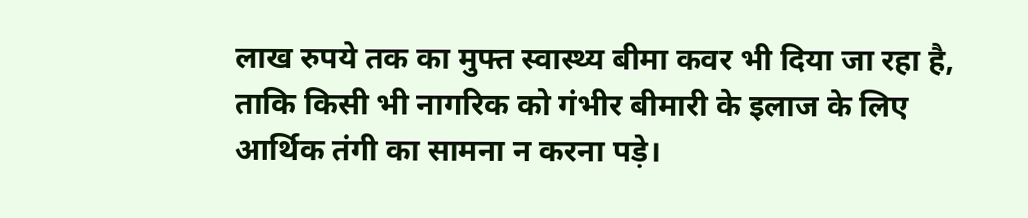लाख रुपये तक का मुफ्त स्वास्थ्य बीमा कवर भी दिया जा रहा है, ताकि किसी भी नागरिक को गंभीर बीमारी के इलाज के लिए आर्थिक तंगी का सामना न करना पड़े।